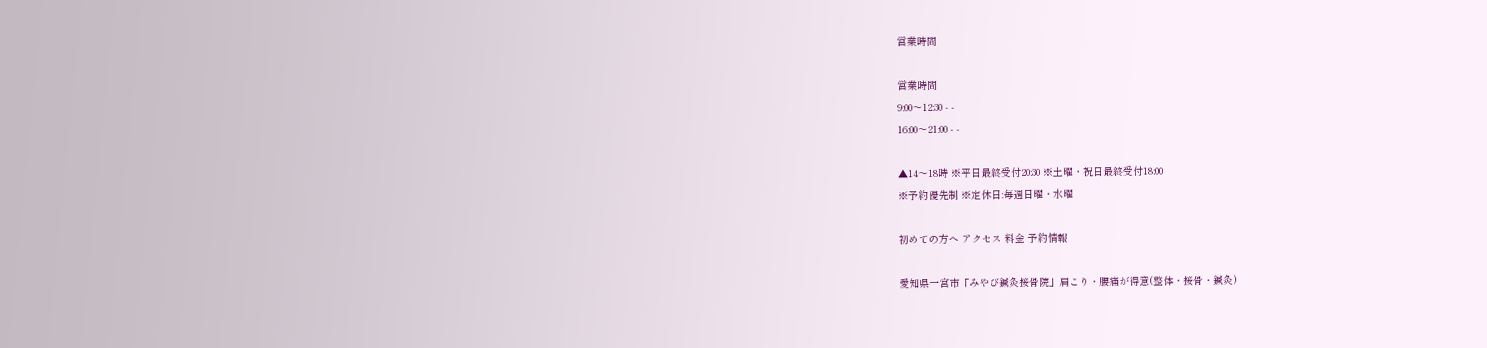営業時間

営業時間
9:00〜12:30 - -
16:00〜21:00 - -

▲14〜18時 ※平日最終受付20:30 ※土曜・祝日最終受付18:00
※予約優先制 ※定休日:毎週日曜・水曜

初めての方へ アクセス 料金 予約情報

愛知県一宮市「みやび鍼灸接骨院」肩こり・腰痛が得意(整体・接骨・鍼灸)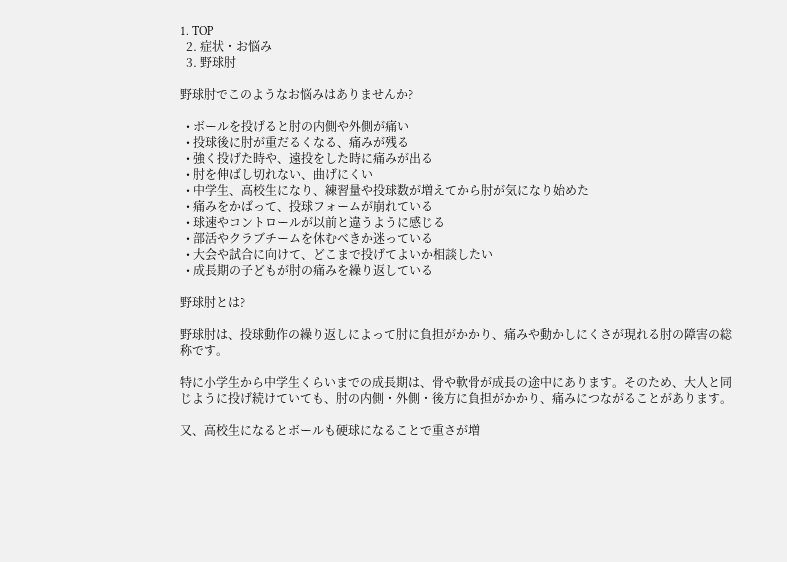1. TOP
  2. 症状・お悩み
  3. 野球肘

野球肘でこのようなお悩みはありませんか?

  • ボールを投げると肘の内側や外側が痛い
  • 投球後に肘が重だるくなる、痛みが残る
  • 強く投げた時や、遠投をした時に痛みが出る
  • 肘を伸ばし切れない、曲げにくい
  • 中学生、高校生になり、練習量や投球数が増えてから肘が気になり始めた
  • 痛みをかばって、投球フォームが崩れている
  • 球速やコントロールが以前と違うように感じる
  • 部活やクラブチームを休むべきか迷っている
  • 大会や試合に向けて、どこまで投げてよいか相談したい
  • 成長期の子どもが肘の痛みを繰り返している

野球肘とは?

野球肘は、投球動作の繰り返しによって肘に負担がかかり、痛みや動かしにくさが現れる肘の障害の総称です。

特に小学生から中学生くらいまでの成長期は、骨や軟骨が成長の途中にあります。そのため、大人と同じように投げ続けていても、肘の内側・外側・後方に負担がかかり、痛みにつながることがあります。

又、高校生になるとボールも硬球になることで重さが増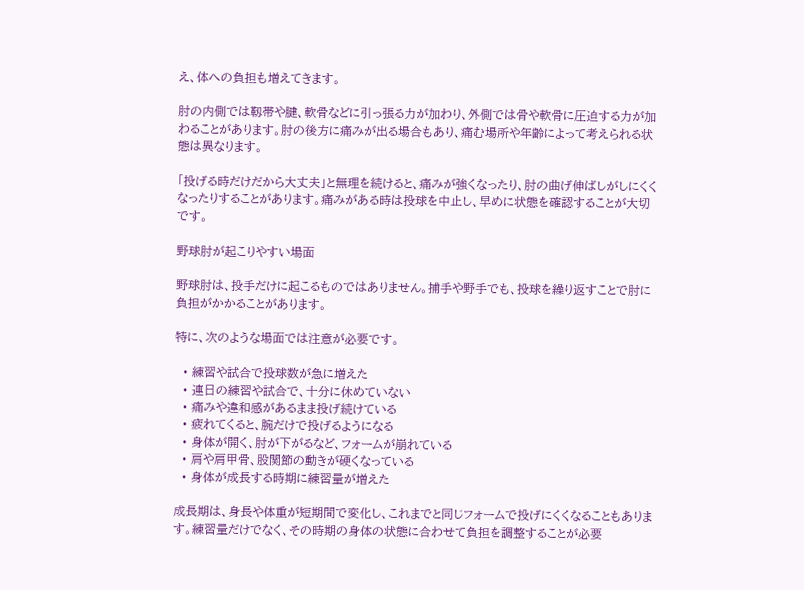え、体への負担も増えてきます。

肘の内側では靱帯や腱、軟骨などに引っ張る力が加わり、外側では骨や軟骨に圧迫する力が加わることがあります。肘の後方に痛みが出る場合もあり、痛む場所や年齢によって考えられる状態は異なります。

「投げる時だけだから大丈夫」と無理を続けると、痛みが強くなったり、肘の曲げ伸ばしがしにくくなったりすることがあります。痛みがある時は投球を中止し、早めに状態を確認することが大切です。

野球肘が起こりやすい場面

野球肘は、投手だけに起こるものではありません。捕手や野手でも、投球を繰り返すことで肘に負担がかかることがあります。

特に、次のような場面では注意が必要です。

  • 練習や試合で投球数が急に増えた
  • 連日の練習や試合で、十分に休めていない
  • 痛みや違和感があるまま投げ続けている
  • 疲れてくると、腕だけで投げるようになる
  • 身体が開く、肘が下がるなど、フォームが崩れている
  • 肩や肩甲骨、股関節の動きが硬くなっている
  • 身体が成長する時期に練習量が増えた

成長期は、身長や体重が短期間で変化し、これまでと同じフォームで投げにくくなることもあります。練習量だけでなく、その時期の身体の状態に合わせて負担を調整することが必要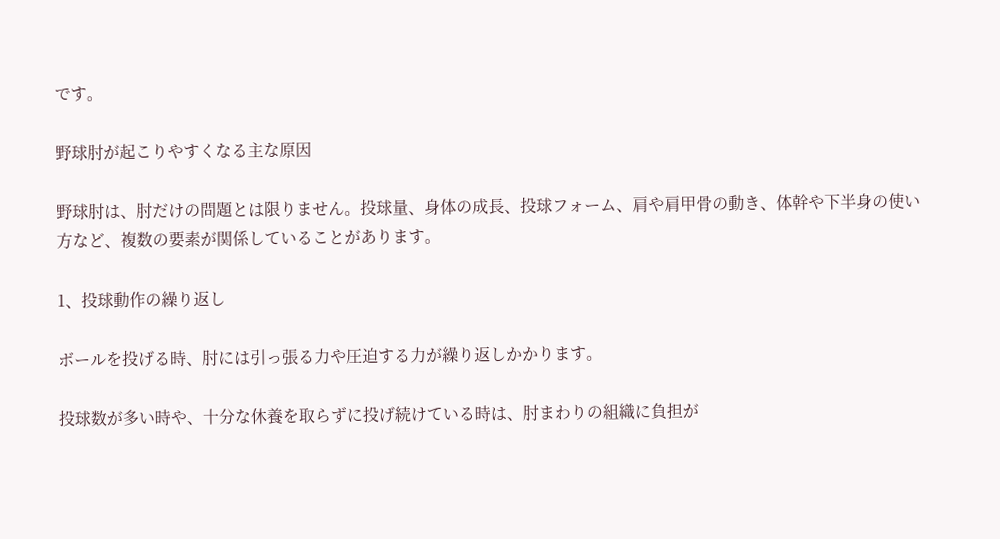です。

野球肘が起こりやすくなる主な原因

野球肘は、肘だけの問題とは限りません。投球量、身体の成長、投球フォーム、肩や肩甲骨の動き、体幹や下半身の使い方など、複数の要素が関係していることがあります。

1、投球動作の繰り返し

ボールを投げる時、肘には引っ張る力や圧迫する力が繰り返しかかります。

投球数が多い時や、十分な休養を取らずに投げ続けている時は、肘まわりの組織に負担が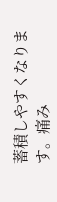蓄積しやすくなります。痛み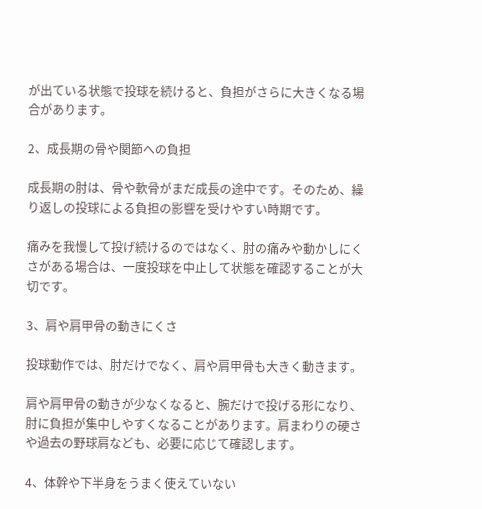が出ている状態で投球を続けると、負担がさらに大きくなる場合があります。

2、成長期の骨や関節への負担

成長期の肘は、骨や軟骨がまだ成長の途中です。そのため、繰り返しの投球による負担の影響を受けやすい時期です。

痛みを我慢して投げ続けるのではなく、肘の痛みや動かしにくさがある場合は、一度投球を中止して状態を確認することが大切です。

3、肩や肩甲骨の動きにくさ

投球動作では、肘だけでなく、肩や肩甲骨も大きく動きます。

肩や肩甲骨の動きが少なくなると、腕だけで投げる形になり、肘に負担が集中しやすくなることがあります。肩まわりの硬さや過去の野球肩なども、必要に応じて確認します。

4、体幹や下半身をうまく使えていない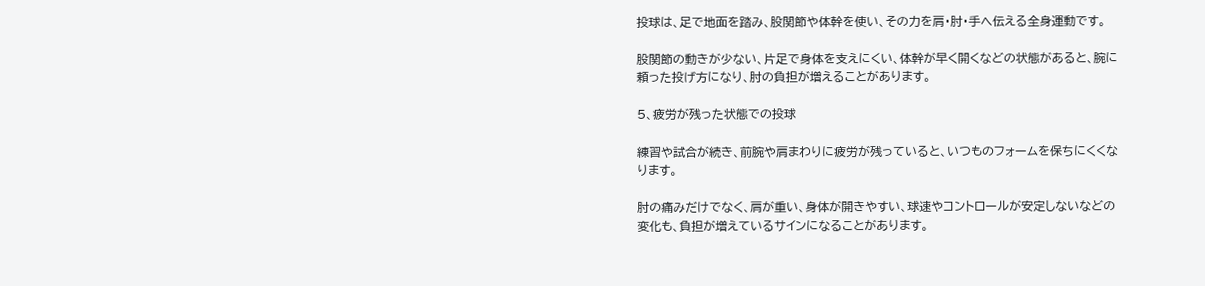投球は、足で地面を踏み、股関節や体幹を使い、その力を肩・肘・手へ伝える全身運動です。

股関節の動きが少ない、片足で身体を支えにくい、体幹が早く開くなどの状態があると、腕に頼った投げ方になり、肘の負担が増えることがあります。

5、疲労が残った状態での投球

練習や試合が続き、前腕や肩まわりに疲労が残っていると、いつものフォームを保ちにくくなります。

肘の痛みだけでなく、肩が重い、身体が開きやすい、球速やコントロールが安定しないなどの変化も、負担が増えているサインになることがあります。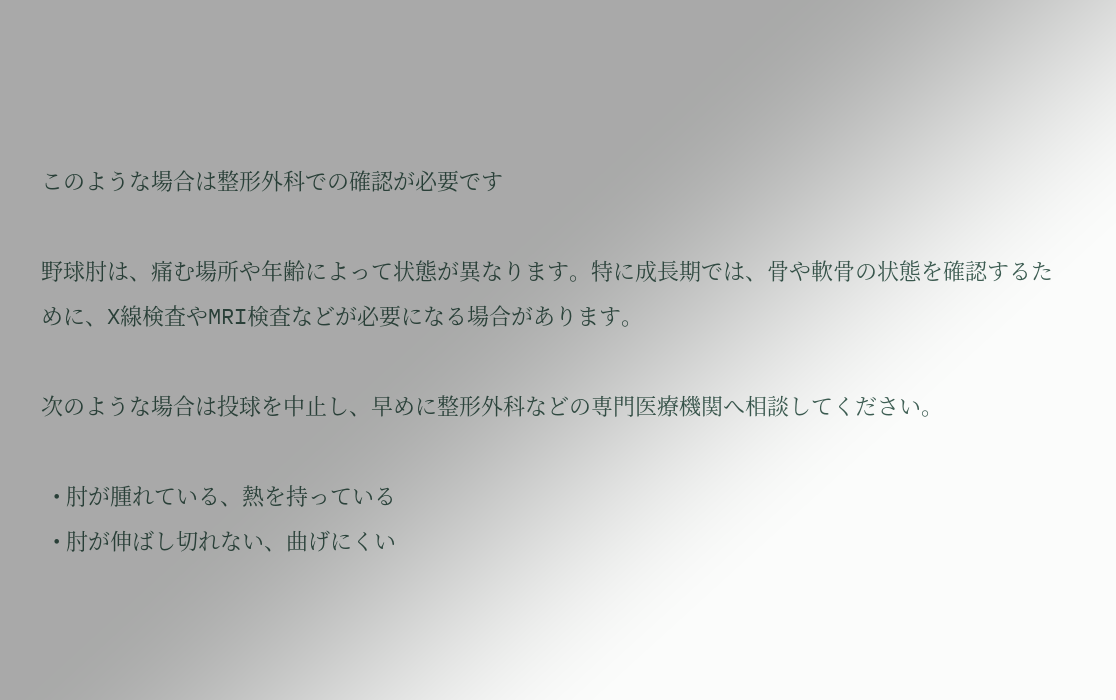このような場合は整形外科での確認が必要です

野球肘は、痛む場所や年齢によって状態が異なります。特に成長期では、骨や軟骨の状態を確認するために、X線検査やMRI検査などが必要になる場合があります。

次のような場合は投球を中止し、早めに整形外科などの専門医療機関へ相談してください。

  • 肘が腫れている、熱を持っている
  • 肘が伸ばし切れない、曲げにくい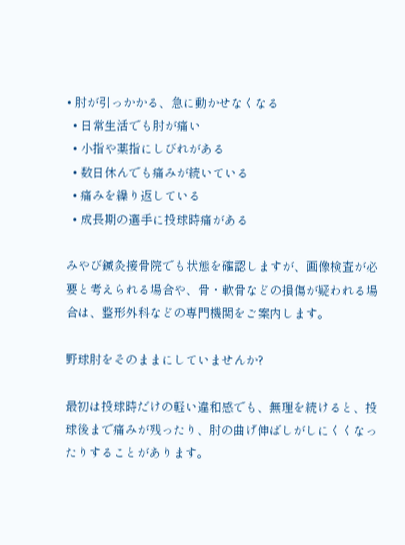• 肘が引っかかる、急に動かせなくなる
  • 日常生活でも肘が痛い
  • 小指や薬指にしびれがある
  • 数日休んでも痛みが続いている
  • 痛みを繰り返している
  • 成長期の選手に投球時痛がある

みやび鍼灸接骨院でも状態を確認しますが、画像検査が必要と考えられる場合や、骨・軟骨などの損傷が疑われる場合は、整形外科などの専門機関をご案内します。

野球肘をそのままにしていませんか?

最初は投球時だけの軽い違和感でも、無理を続けると、投球後まで痛みが残ったり、肘の曲げ伸ばしがしにくくなったりすることがあります。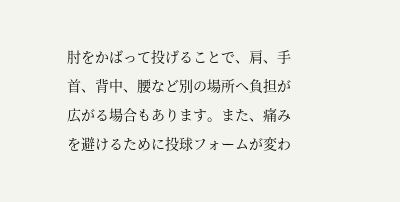肘をかばって投げることで、肩、手首、背中、腰など別の場所へ負担が広がる場合もあります。また、痛みを避けるために投球フォームが変わ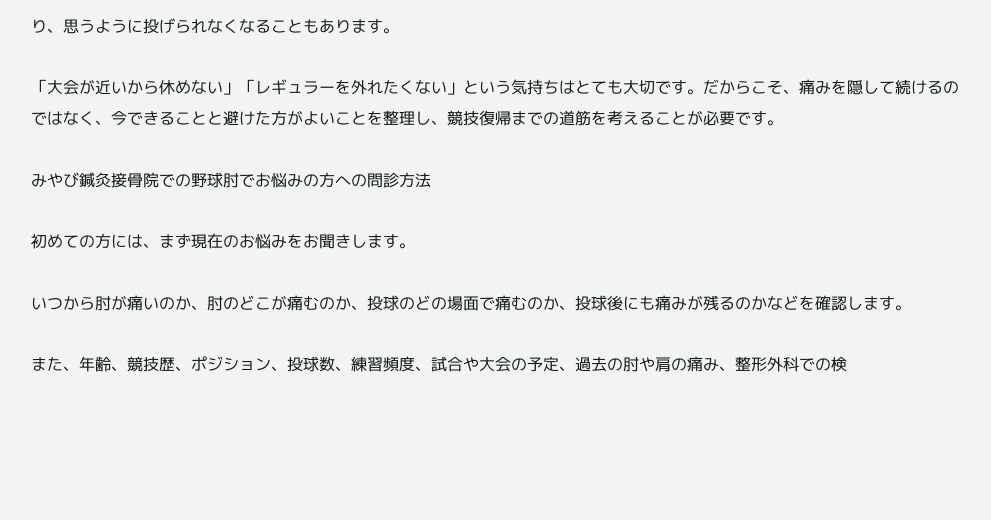り、思うように投げられなくなることもあります。

「大会が近いから休めない」「レギュラーを外れたくない」という気持ちはとても大切です。だからこそ、痛みを隠して続けるのではなく、今できることと避けた方がよいことを整理し、競技復帰までの道筋を考えることが必要です。

みやび鍼灸接骨院での野球肘でお悩みの方への問診方法

初めての方には、まず現在のお悩みをお聞きします。

いつから肘が痛いのか、肘のどこが痛むのか、投球のどの場面で痛むのか、投球後にも痛みが残るのかなどを確認します。

また、年齢、競技歴、ポジション、投球数、練習頻度、試合や大会の予定、過去の肘や肩の痛み、整形外科での検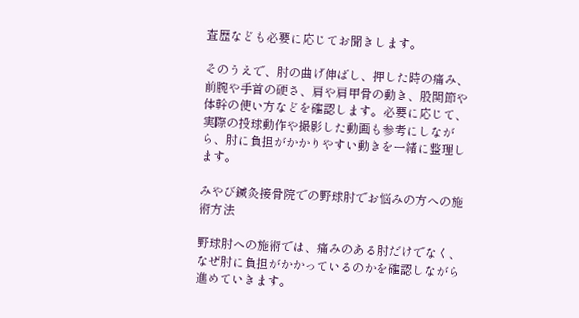査歴なども必要に応じてお聞きします。

そのうえで、肘の曲げ伸ばし、押した時の痛み、前腕や手首の硬さ、肩や肩甲骨の動き、股関節や体幹の使い方などを確認します。必要に応じて、実際の投球動作や撮影した動画も参考にしながら、肘に負担がかかりやすい動きを一緒に整理します。

みやび鍼灸接骨院での野球肘でお悩みの方への施術方法

野球肘への施術では、痛みのある肘だけでなく、なぜ肘に負担がかかっているのかを確認しながら進めていきます。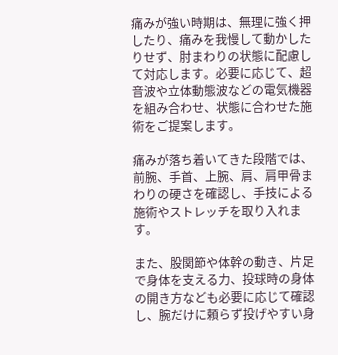痛みが強い時期は、無理に強く押したり、痛みを我慢して動かしたりせず、肘まわりの状態に配慮して対応します。必要に応じて、超音波や立体動態波などの電気機器を組み合わせ、状態に合わせた施術をご提案します。

痛みが落ち着いてきた段階では、前腕、手首、上腕、肩、肩甲骨まわりの硬さを確認し、手技による施術やストレッチを取り入れます。

また、股関節や体幹の動き、片足で身体を支える力、投球時の身体の開き方なども必要に応じて確認し、腕だけに頼らず投げやすい身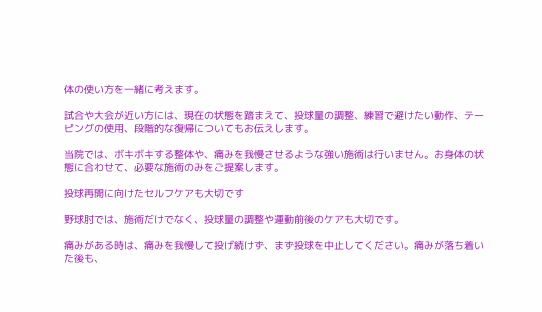体の使い方を一緒に考えます。

試合や大会が近い方には、現在の状態を踏まえて、投球量の調整、練習で避けたい動作、テーピングの使用、段階的な復帰についてもお伝えします。

当院では、ボキボキする整体や、痛みを我慢させるような強い施術は行いません。お身体の状態に合わせて、必要な施術のみをご提案します。

投球再開に向けたセルフケアも大切です

野球肘では、施術だけでなく、投球量の調整や運動前後のケアも大切です。

痛みがある時は、痛みを我慢して投げ続けず、まず投球を中止してください。痛みが落ち着いた後も、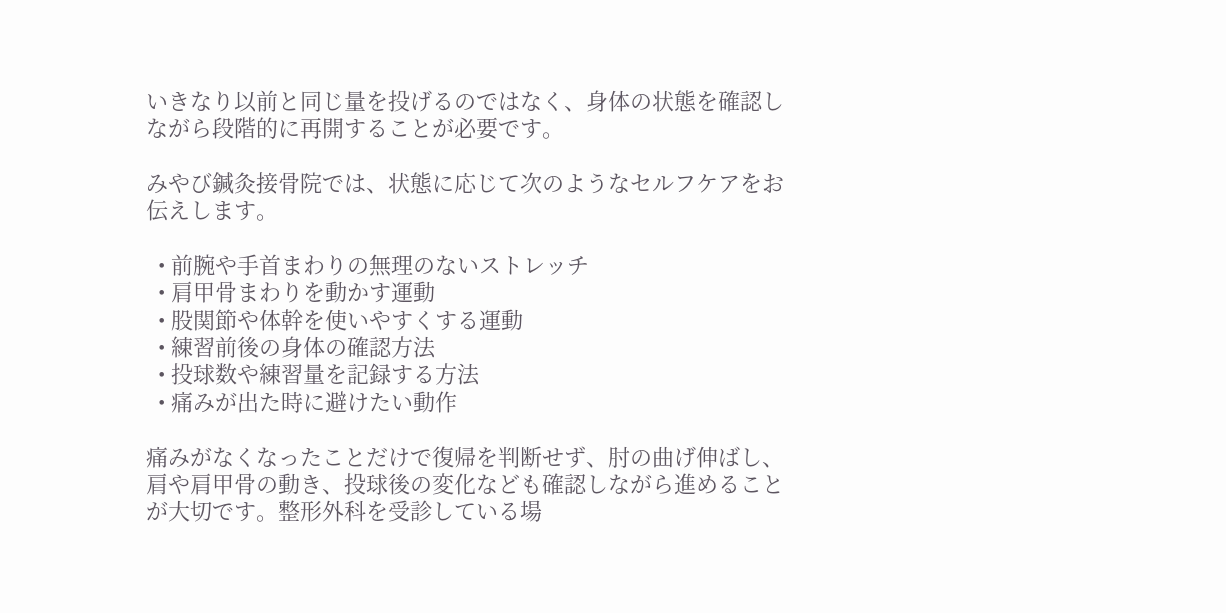いきなり以前と同じ量を投げるのではなく、身体の状態を確認しながら段階的に再開することが必要です。

みやび鍼灸接骨院では、状態に応じて次のようなセルフケアをお伝えします。

  • 前腕や手首まわりの無理のないストレッチ
  • 肩甲骨まわりを動かす運動
  • 股関節や体幹を使いやすくする運動
  • 練習前後の身体の確認方法
  • 投球数や練習量を記録する方法
  • 痛みが出た時に避けたい動作

痛みがなくなったことだけで復帰を判断せず、肘の曲げ伸ばし、肩や肩甲骨の動き、投球後の変化なども確認しながら進めることが大切です。整形外科を受診している場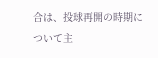合は、投球再開の時期について主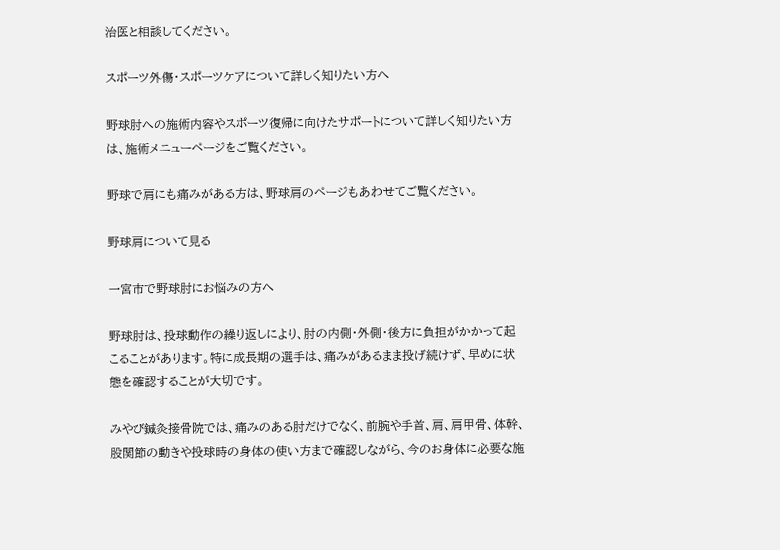治医と相談してください。

スポーツ外傷・スポーツケアについて詳しく知りたい方へ

野球肘への施術内容やスポーツ復帰に向けたサポートについて詳しく知りたい方は、施術メニューページをご覧ください。

野球で肩にも痛みがある方は、野球肩のページもあわせてご覧ください。

野球肩について見る

一宮市で野球肘にお悩みの方へ

野球肘は、投球動作の繰り返しにより、肘の内側・外側・後方に負担がかかって起こることがあります。特に成長期の選手は、痛みがあるまま投げ続けず、早めに状態を確認することが大切です。

みやび鍼灸接骨院では、痛みのある肘だけでなく、前腕や手首、肩、肩甲骨、体幹、股関節の動きや投球時の身体の使い方まで確認しながら、今のお身体に必要な施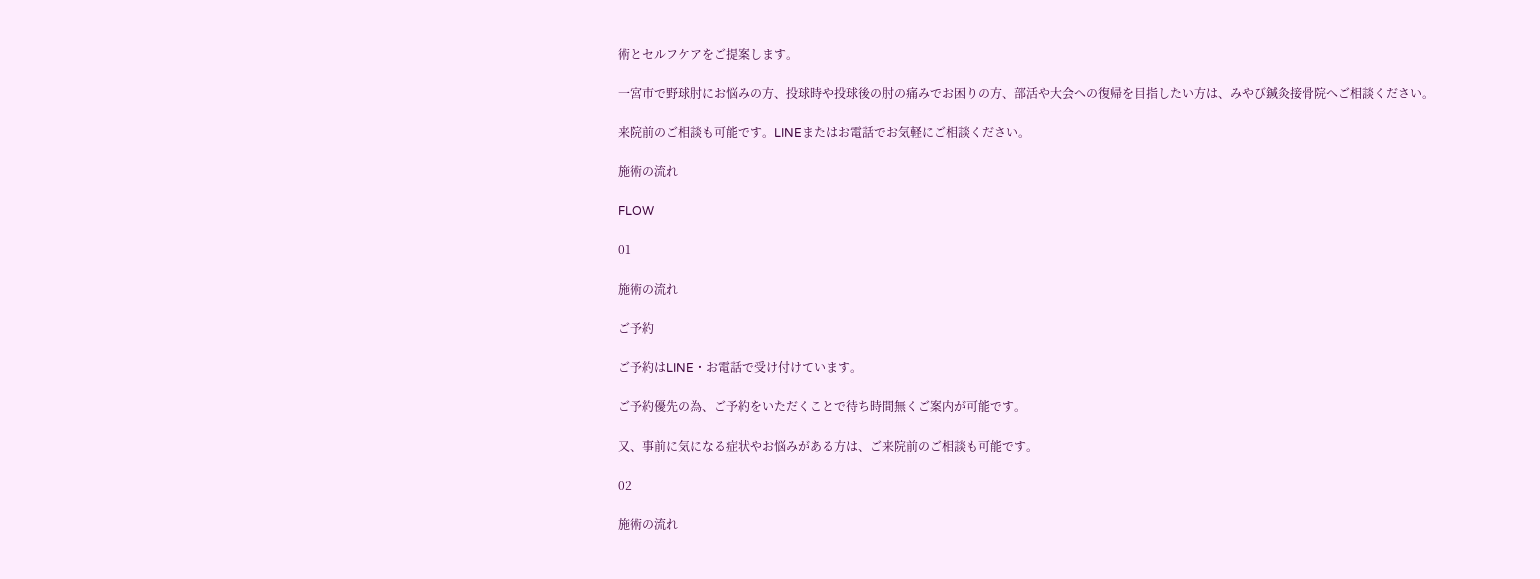術とセルフケアをご提案します。

一宮市で野球肘にお悩みの方、投球時や投球後の肘の痛みでお困りの方、部活や大会への復帰を目指したい方は、みやび鍼灸接骨院へご相談ください。

来院前のご相談も可能です。LINEまたはお電話でお気軽にご相談ください。

施術の流れ

FLOW

01

施術の流れ

ご予約

ご予約はLINE・お電話で受け付けています。

ご予約優先の為、ご予約をいただくことで待ち時間無くご案内が可能です。

又、事前に気になる症状やお悩みがある方は、ご来院前のご相談も可能です。

02

施術の流れ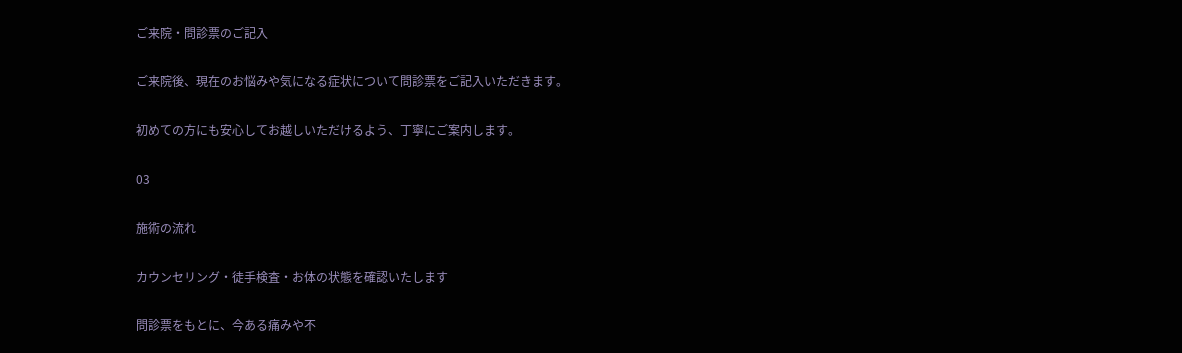ご来院・問診票のご記入

ご来院後、現在のお悩みや気になる症状について問診票をご記入いただきます。

初めての方にも安心してお越しいただけるよう、丁寧にご案内します。

03

施術の流れ

カウンセリング・徒手検査・お体の状態を確認いたします

問診票をもとに、今ある痛みや不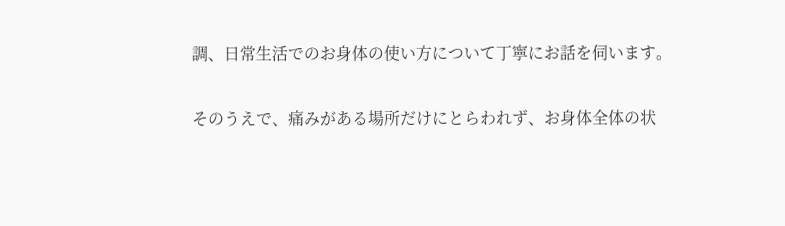調、日常生活でのお身体の使い方について丁寧にお話を伺います。

そのうえで、痛みがある場所だけにとらわれず、お身体全体の状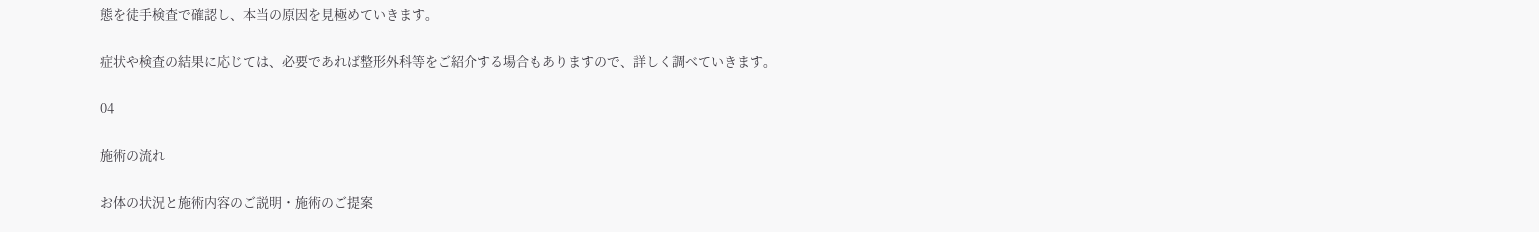態を徒手検査で確認し、本当の原因を見極めていきます。

症状や検査の結果に応じては、必要であれば整形外科等をご紹介する場合もありますので、詳しく調べていきます。

04

施術の流れ

お体の状況と施術内容のご説明・施術のご提案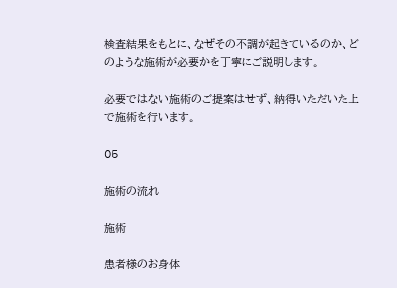検査結果をもとに、なぜその不調が起きているのか、どのような施術が必要かを丁寧にご説明します。

必要ではない施術のご提案はせず、納得いただいた上で施術を行います。

05

施術の流れ

施術

患者様のお身体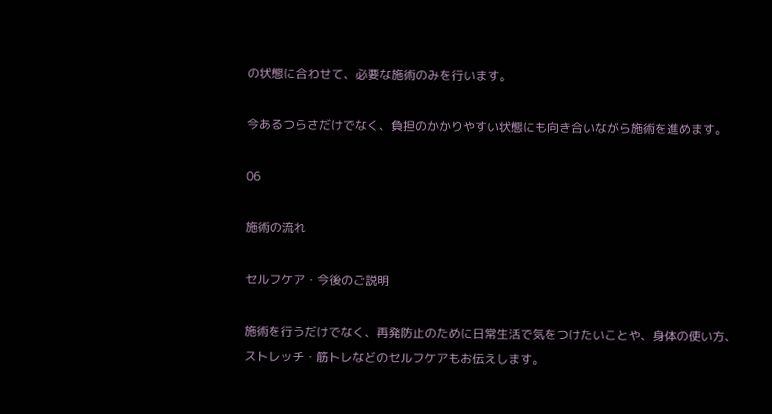の状態に合わせて、必要な施術のみを行います。

今あるつらさだけでなく、負担のかかりやすい状態にも向き合いながら施術を進めます。

06

施術の流れ

セルフケア・今後のご説明

施術を行うだけでなく、再発防止のために日常生活で気をつけたいことや、身体の使い方、ストレッチ・筋トレなどのセルフケアもお伝えします。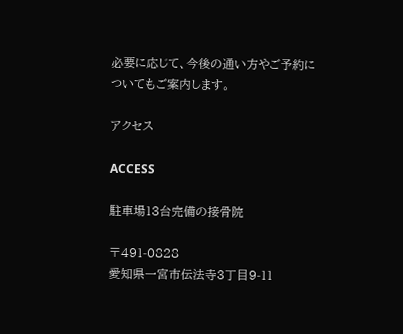必要に応じて、今後の通い方やご予約についてもご案内します。

アクセス

ACCESS

駐車場13台完備の接骨院

〒491-0828
愛知県一宮市伝法寺3丁目9-11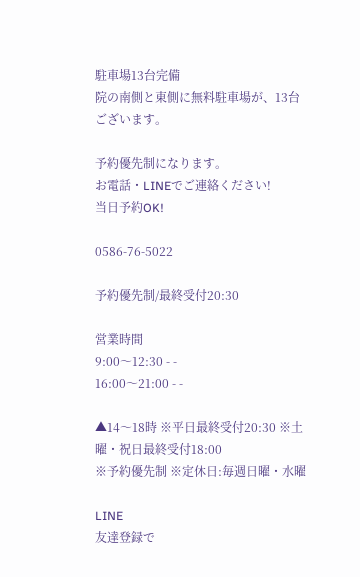駐車場13台完備
院の南側と東側に無料駐車場が、13台ございます。

予約優先制になります。
お電話・LINEでご連絡ください!
当日予約OK!

0586-76-5022

予約優先制/最終受付20:30

営業時間
9:00〜12:30 - -
16:00〜21:00 - -

▲14〜18時 ※平日最終受付20:30 ※土曜・祝日最終受付18:00
※予約優先制 ※定休日:毎週日曜・水曜

LINE
友達登録で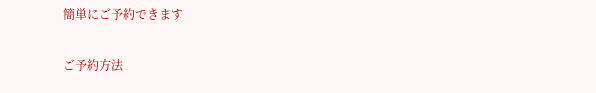簡単にご予約できます

ご予約方法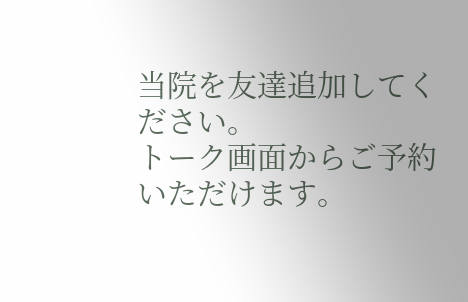当院を友達追加してください。
トーク画面からご予約いただけます。